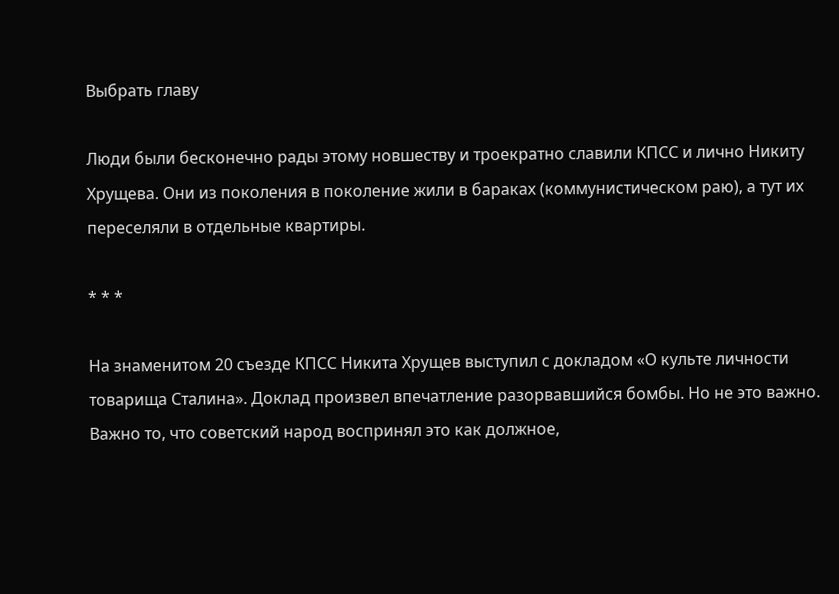Выбрать главу

Люди были бесконечно рады этому новшеству и троекратно славили КПСС и лично Никиту Хрущева. Они из поколения в поколение жили в бараках (коммунистическом раю), а тут их переселяли в отдельные квартиры.

* * *

На знаменитом 20 съезде КПСС Никита Хрущев выступил с докладом «О культе личности товарища Сталина». Доклад произвел впечатление разорвавшийся бомбы. Но не это важно. Важно то, что советский народ воспринял это как должное,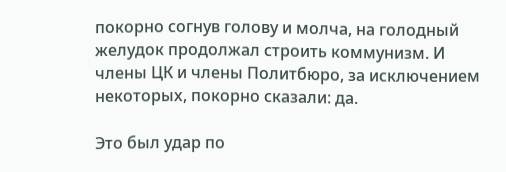покорно согнув голову и молча, на голодный желудок продолжал строить коммунизм. И члены ЦК и члены Политбюро, за исключением некоторых, покорно сказали: да.

Это был удар по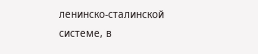ленинско-сталинской системе, в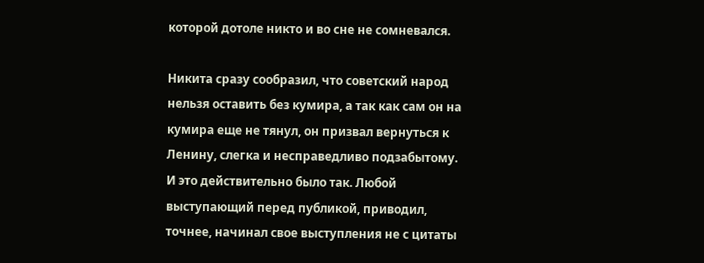которой дотоле никто и во сне не сомневался.

Никита сразу сообразил, что советский народ нельзя оставить без кумира, а так как сам он на кумира еще не тянул, он призвал вернуться к Ленину, слегка и несправедливо подзабытому. И это действительно было так. Любой выступающий перед публикой, приводил, точнее, начинал свое выступления не с цитаты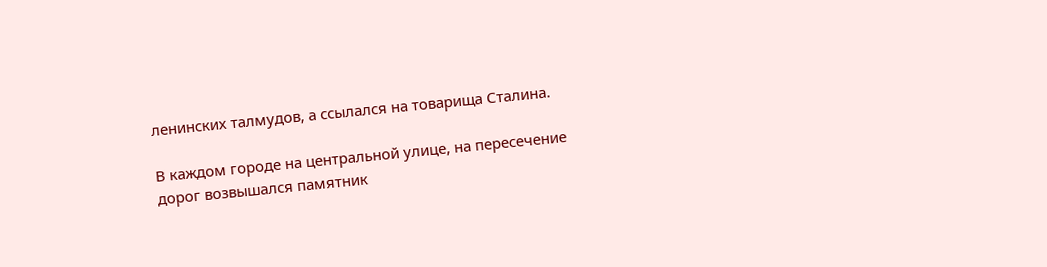ленинских талмудов, а ссылался на товарища Сталина.

В каждом городе на центральной улице, на пересечение дорог возвышался памятник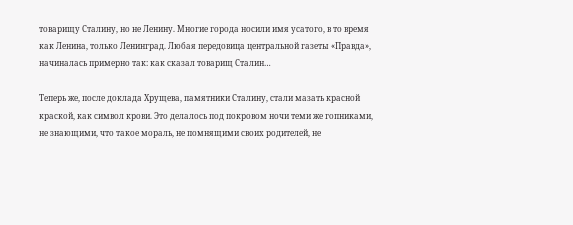товарищу Сталину, но не Ленину. Многие города носили имя усатого, в то время как Ленина, только Ленинград. Любая передовица центральной газеты «Правда», начиналась примерно так: как сказал товарищ Сталин…

Теперь же, после доклада Хрущева, памятники Сталину, стали мазать красной краской, как символ крови. Это делалось под покровом ночи теми же гопниками, не знающими, что такое мораль, не помнящими своих родителей, не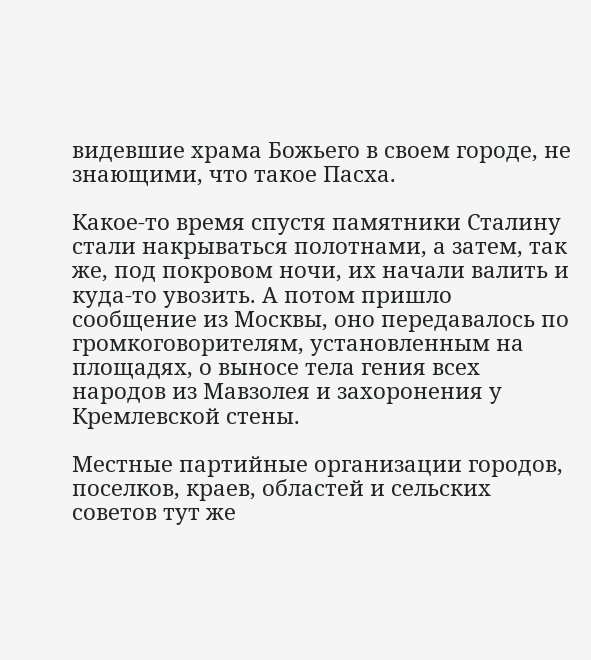видевшие храма Божьего в своем городе, не знающими, что такое Пасха.

Какое-то время спустя памятники Сталину стали накрываться полотнами, а затем, так же, под покровом ночи, их начали валить и куда-то увозить. А потом пришло сообщение из Москвы, оно передавалось по громкоговорителям, установленным на площадях, о выносе тела гения всех народов из Мавзолея и захоронения у Кремлевской стены.

Местные партийные организации городов, поселков, краев, областей и сельских советов тут же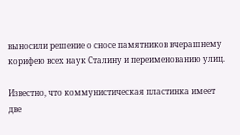выносили решение о сносе памятников вчерашнему корифею всех наук Сталину и переименованию улиц.

Известно, что коммунистическая пластинка имеет две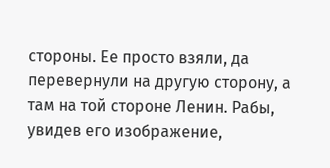стороны. Ее просто взяли, да перевернули на другую сторону, а там на той стороне Ленин. Рабы, увидев его изображение,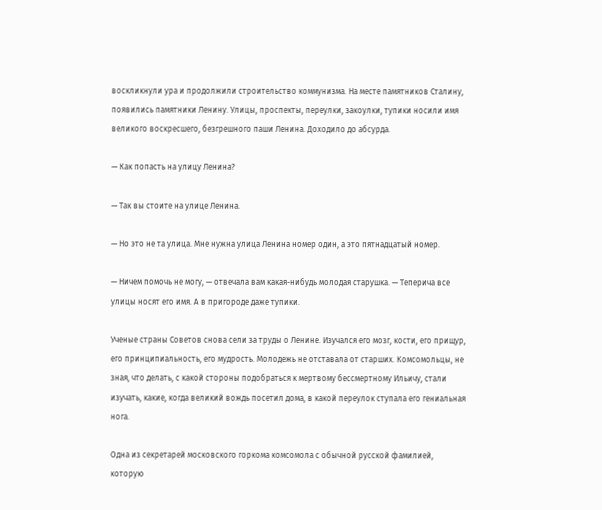воскликнули ура и продолжили строительство коммунизма. На месте памятников Сталину, появились памятники Ленину. Улицы, проспекты, переулки, закоулки, тупики носили имя великого воскресшего, безгрешного паши Ленина. Доходило до абсурда.

— Как попасть на улицу Ленина?

— Так вы стоите на улице Ленина.

— Но это не та улица. Мне нужна улица Ленина номер один, а это пятнадцатый номер.

— Ничем помочь не могу, — отвечала вам какая-нибудь молодая старушка. — Теперича все улицы носят его имя. А в пригороде даже тупики.

Ученые страны Советов снова сели за труды о Ленине. Изучался его мозг, кости, его прищур, его принципиальность, его мудрость. Молодежь не отставала от старших. Комсомольцы, не зная, что делать, с какой стороны подобраться к мертвому бессмертному Ильичу, стали изучать, какие, когда великий вождь посетил дома, в какой переулок ступала его гениальная нога.

Одна из секретарей московского горкома комсомола с обычной русской фамилией, которую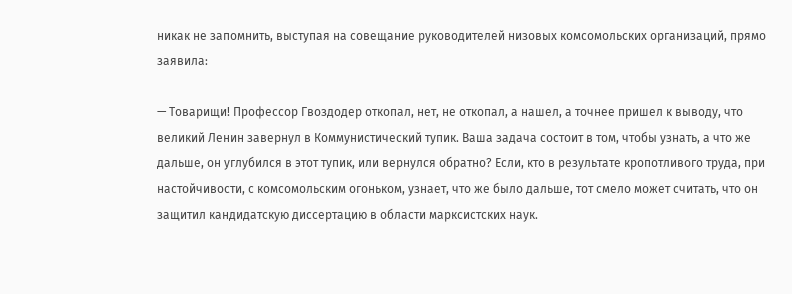никак не запомнить, выступая на совещание руководителей низовых комсомольских организаций, прямо заявила:

— Товарищи! Профессор Гвоздодер откопал, нет, не откопал, а нашел, а точнее пришел к выводу, что великий Ленин завернул в Коммунистический тупик. Ваша задача состоит в том, чтобы узнать, а что же дальше, он углубился в этот тупик, или вернулся обратно? Если, кто в результате кропотливого труда, при настойчивости, с комсомольским огоньком, узнает, что же было дальше, тот смело может считать, что он защитил кандидатскую диссертацию в области марксистских наук.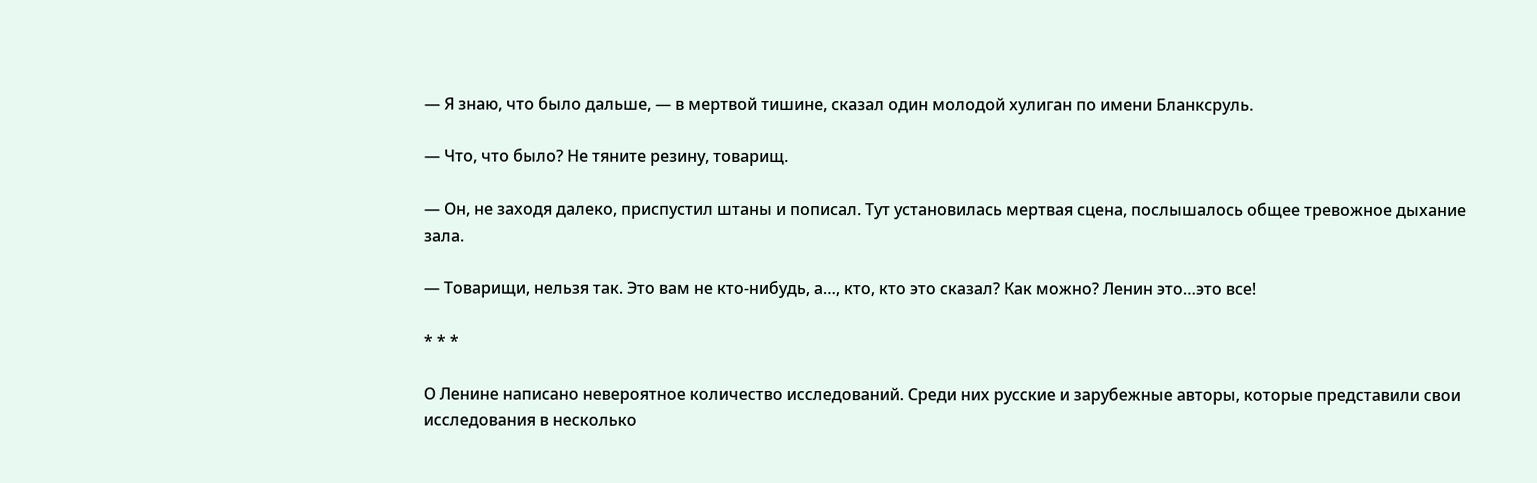— Я знаю, что было дальше, — в мертвой тишине, сказал один молодой хулиган по имени Бланксруль.

— Что, что было? Не тяните резину, товарищ.

— Он, не заходя далеко, приспустил штаны и пописал. Тут установилась мертвая сцена, послышалось общее тревожное дыхание зала.

— Товарищи, нельзя так. Это вам не кто-нибудь, а…, кто, кто это сказал? Как можно? Ленин это…это все!

* * *

О Ленине написано невероятное количество исследований. Среди них русские и зарубежные авторы, которые представили свои исследования в несколько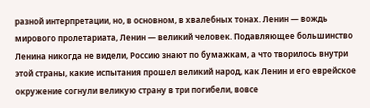разной интерпретации, но, в основном, в хвалебных тонах. Ленин — вождь мирового пролетариата, Ленин — великий человек. Подавляющее большинство Ленина никогда не видели, Россию знают по бумажкам, а что творилось внутри этой страны, какие испытания прошел великий народ, как Ленин и его еврейское окружение согнули великую страну в три погибели, вовсе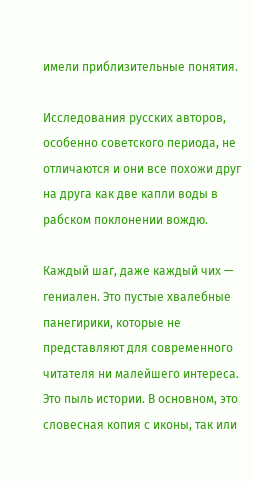имели приблизительные понятия.

Исследования русских авторов, особенно советского периода, не отличаются и они все похожи друг на друга как две капли воды в рабском поклонении вождю.

Каждый шаг, даже каждый чих — гениален. Это пустые хвалебные панегирики, которые не представляют для современного читателя ни малейшего интереса. Это пыль истории. В основном, это словесная копия с иконы, так или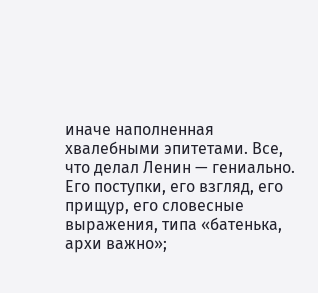иначе наполненная хвалебными эпитетами. Все, что делал Ленин — гениально. Его поступки, его взгляд, его прищур, его словесные выражения, типа «батенька, архи важно»;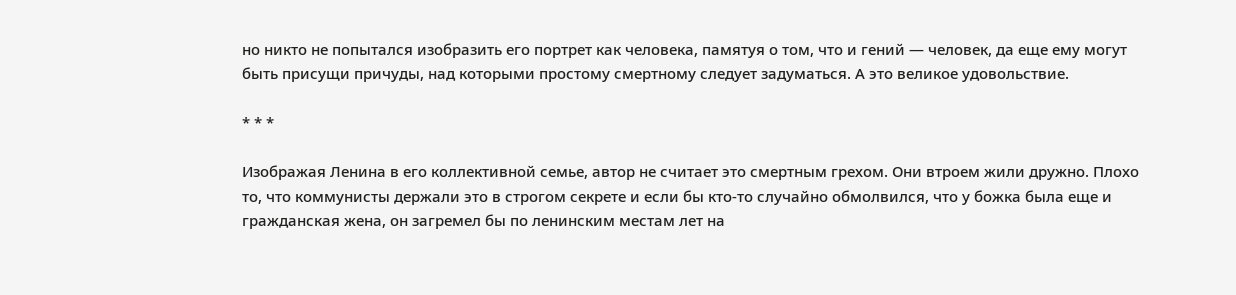но никто не попытался изобразить его портрет как человека, памятуя о том, что и гений — человек, да еще ему могут быть присущи причуды, над которыми простому смертному следует задуматься. А это великое удовольствие.

* * *

Изображая Ленина в его коллективной семье, автор не считает это смертным грехом. Они втроем жили дружно. Плохо то, что коммунисты держали это в строгом секрете и если бы кто-то случайно обмолвился, что у божка была еще и гражданская жена, он загремел бы по ленинским местам лет на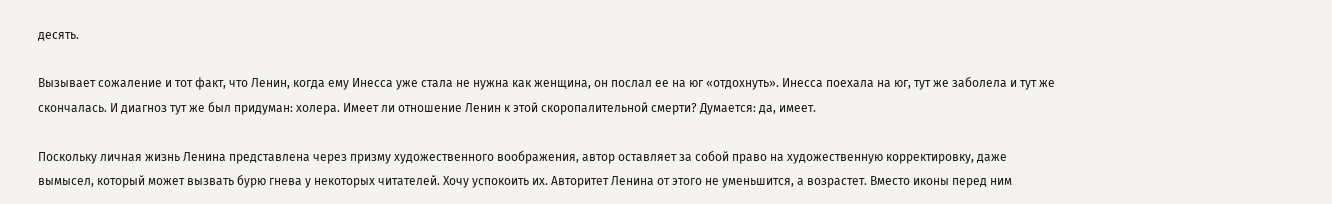десять.

Вызывает сожаление и тот факт, что Ленин, когда ему Инесса уже стала не нужна как женщина, он послал ее на юг «отдохнуть». Инесса поехала на юг, тут же заболела и тут же скончалась. И диагноз тут же был придуман: холера. Имеет ли отношение Ленин к этой скоропалительной смерти? Думается: да, имеет.

Поскольку личная жизнь Ленина представлена через призму художественного воображения, автор оставляет за собой право на художественную корректировку, даже вымысел, который может вызвать бурю гнева у некоторых читателей. Хочу успокоить их. Авторитет Ленина от этого не уменьшится, а возрастет. Вместо иконы перед ним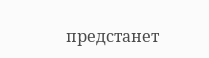предстанет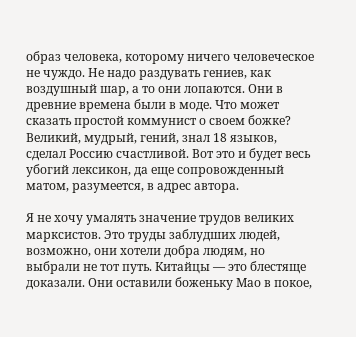образ человека, которому ничего человеческое не чуждо. Не надо раздувать гениев, как воздушный шар, а то они лопаются. Они в древние времена были в моде. Что может сказать простой коммунист о своем божке? Великий, мудрый, гений, знал 18 языков, сделал Россию счастливой. Вот это и будет весь убогий лексикон, да еще сопровожденный матом, разумеется, в адрес автора.

Я не хочу умалять значение трудов великих марксистов. Это труды заблудших людей, возможно, они хотели добра людям, но выбрали не тот путь. Китайцы — это блестяще доказали. Они оставили боженьку Мао в покое,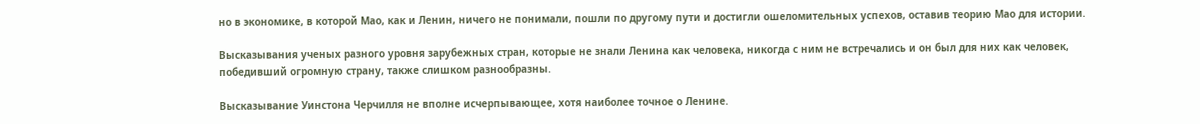но в экономике, в которой Мао, как и Ленин, ничего не понимали, пошли по другому пути и достигли ошеломительных успехов, оставив теорию Мао для истории.

Высказывания ученых разного уровня зарубежных стран, которые не знали Ленина как человека, никогда с ним не встречались и он был для них как человек, победивший огромную страну, также слишком разнообразны.

Высказывание Уинстона Черчилля не вполне исчерпывающее, хотя наиболее точное о Ленине.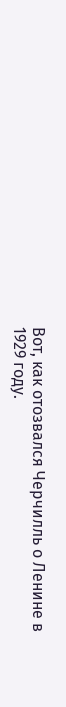Вот, как отозвался Черчилль о Ленине в 1929 году.